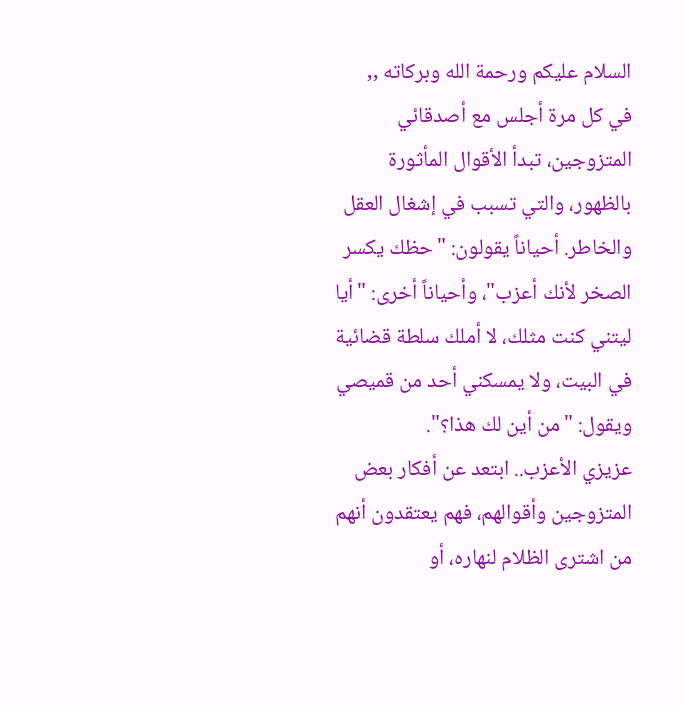السلام عليكم ورحمة الله وبركاته ,,
في كل مرة أجلس مع أصدقائي المتزوجين، تبدأ الأقوال المأثورة بالظهور، والتي تسبب في إشغال العقل والخاطر. أحياناً يقولون: "حظك يكسر الصخر لأنك أعزب"، وأحياناً أخرى: "أيا ليتني كنت مثلك، لا أملك سلطة قضائية في البيت، ولا يمسكني أحد من قميصي ويقول: "من أين لك هذا؟".
عزيزي الأعزب.. ابتعد عن أفكار بعض المتزوجين وأقوالهم، فهم يعتقدون أنهم من اشترى الظلام لنهاره، أو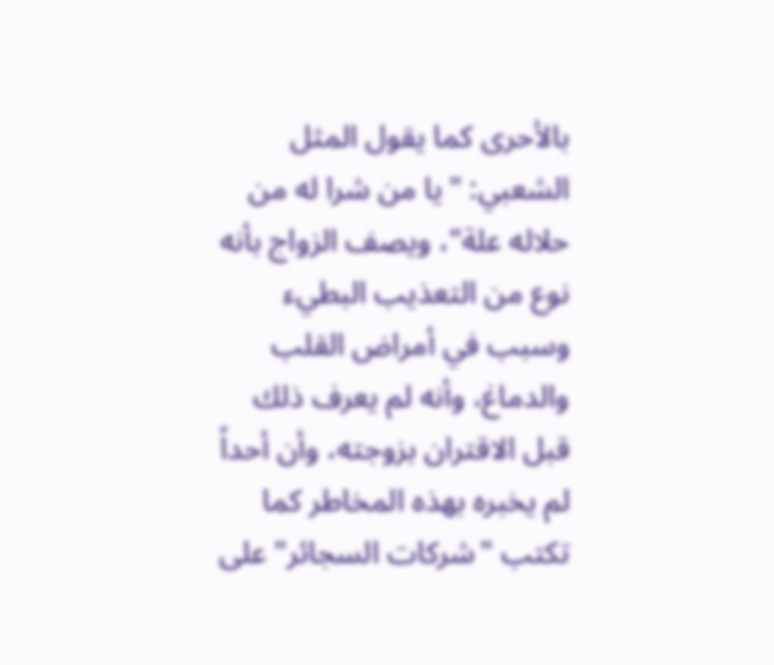بالأحرى كما يقول المثل الشعبي: "يا من شرا له من حلاله علة"، ويصف الزواج بأنه نوع من التعذيب البطيء وسبب في أمراض القلب والدماغ، وأنه لم يعرف ذلك قبل الاقتران بزوجته، وأن أحداً لم يخبره بهذه المخاطر كما تكتب "شركات السجائر" على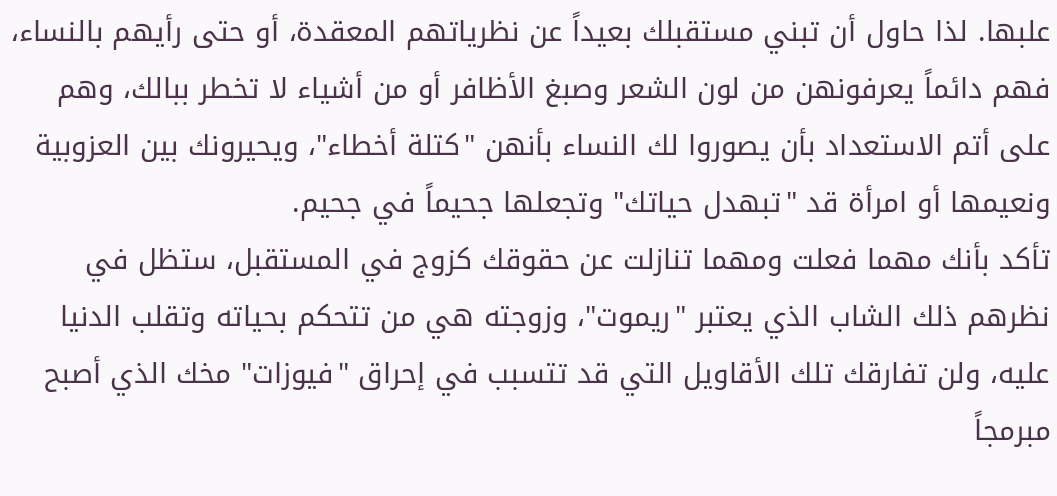علبها. لذا حاول أن تبني مستقبلك بعيداً عن نظرياتهم المعقدة، أو حتى رأيهم بالنساء، فهم دائماً يعرفونهن من لون الشعر وصبغ الأظافر أو من أشياء لا تخطر ببالك، وهم على أتم الاستعداد بأن يصوروا لك النساء بأنهن "كتلة أخطاء"، ويحيرونك بين العزوبية ونعيمها أو امرأة قد "تبهدل حياتك" وتجعلها جحيماً في جحيم.
تأكد بأنك مهما فعلت ومهما تنازلت عن حقوقك كزوج في المستقبل، ستظل في نظرهم ذلك الشاب الذي يعتبر "ريموت"، وزوجته هي من تتحكم بحياته وتقلب الدنيا عليه، ولن تفارقك تلك الأقاويل التي قد تتسبب في إحراق "فيوزات" مخك الذي أصبح مبرمجاً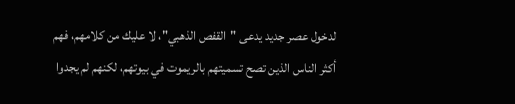لدخول عصر جديد يدعى "القفص الذهبي"، لا عليك من كلامهم، فهم أكثر الناس الذين تصح تسميتهم بالريموت في بيوتهم، لكنهم لم يجدوا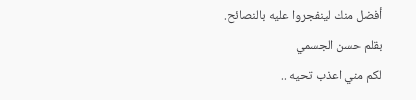أفضل منك لينفجروا عليه بالنصائح.
بقلم حسن الجسمي
لكم مني اعذب تحيه ..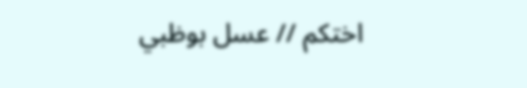اختكم // عسل بوظبي